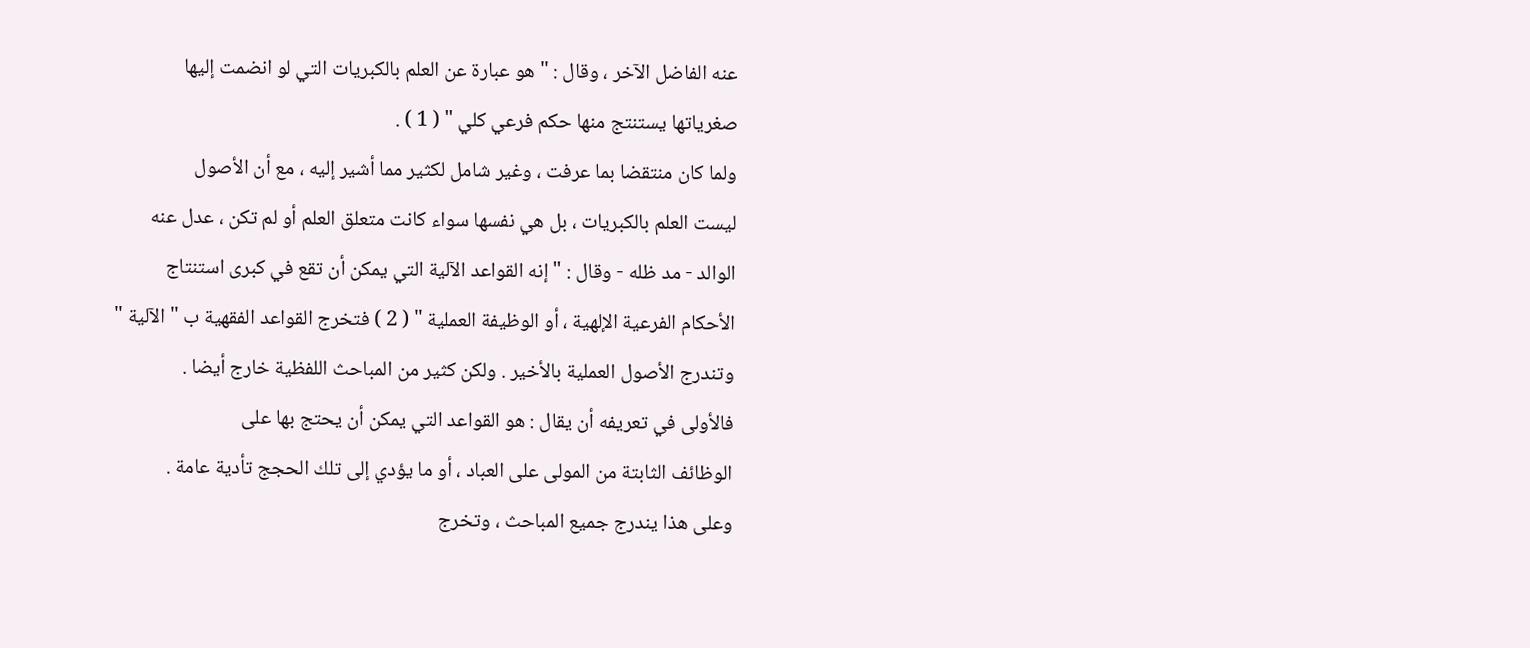عنه الفاضل الآخر ، وقال : " هو عبارة عن العلم بالكبريات التي لو انضمت إليها
صغرياتها يستنتج منها حكم فرعي كلي " ( 1 ) .
ولما كان منتقضا بما عرفت ، وغير شامل لكثير مما أشير إليه ، مع أن الأصول
ليست العلم بالكبريات ، بل هي نفسها سواء كانت متعلق العلم أو لم تكن ، عدل عنه
الوالد - مد ظله - وقال : " إنه القواعد الآلية التي يمكن أن تقع في كبرى استنتاج
الأحكام الفرعية الإلهية ، أو الوظيفة العملية " ( 2 ) فتخرج القواعد الفقهية ب " الآلية "
وتندرج الأصول العملية بالأخير . ولكن كثير من المباحث اللفظية خارج أيضا .
فالأولى في تعريفه أن يقال : هو القواعد التي يمكن أن يحتج بها على
الوظائف الثابتة من المولى على العباد ، أو ما يؤدي إلى تلك الحجج تأدية عامة .
وعلى هذا يندرج جميع المباحث ، وتخرج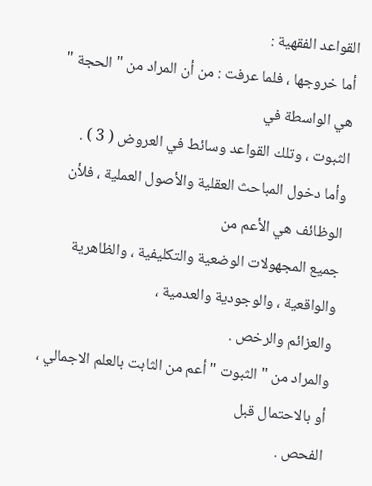القواعد الفقهية :
أما خروجها ، فلما عرفت : من أن المراد من " الحجة " هي الواسطة في
الثبوت ، وتلك القواعد وسائط في العروض ( 3 ) .
وأما دخول المباحث العقلية والأصول العملية ، فلأن الوظائف هي الأعم من
جميع المجهولات الوضعية والتكليفية ، والظاهرية والواقعية ، والوجودية والعدمية ،
والعزائم والرخص .
والمراد من " الثبوت " أعم من الثابت بالعلم الاجمالي ، أو بالاحتمال قبل
الفحص .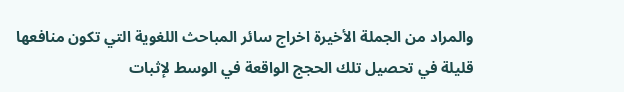والمراد من الجملة الأخيرة اخراج سائر المباحث اللغوية التي تكون منافعها
قليلة في تحصيل تلك الحجج الواقعة في الوسط لإثبات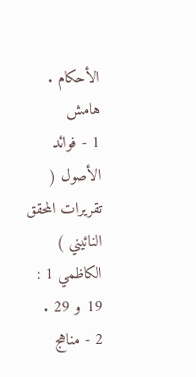الأحكام .
هامش
1 - فوائد الأصول ( تقريرات المحقق النائيني ) الكاظمي 1 : 19 و 29 .
2 - مناهج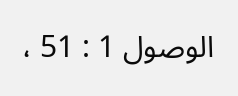الوصول 1 : 51 ،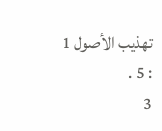تهذيب الأصول 1 : 5 .
3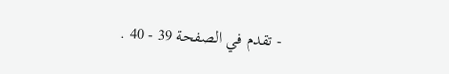- تقدم في الصفحة 39 - 40 .